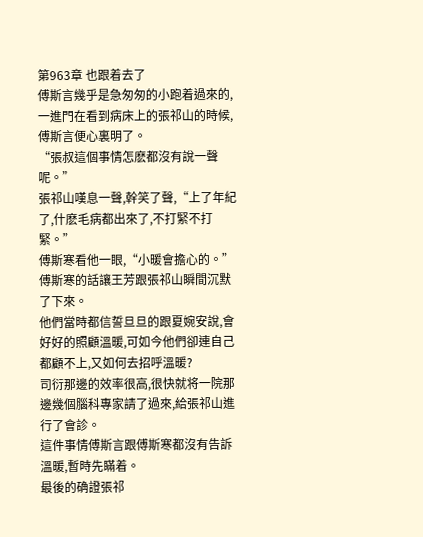第963章 也跟着去了
傅斯言幾乎是急匆匆的小跑着過來的,一進門在看到病床上的張祁山的時候,傅斯言便心裏明了。
“張叔這個事情怎麽都沒有說一聲呢。”
張祁山嘆息一聲,幹笑了聲,“上了年紀了,什麽毛病都出來了,不打緊不打緊。”
傅斯寒看他一眼,“小暖會擔心的。”
傅斯寒的話讓王芳跟張祁山瞬間沉默了下來。
他們當時都信誓旦旦的跟夏婉安說,會好好的照顧溫暖,可如今他們卻連自己都顧不上,又如何去招呼溫暖?
司衍那邊的效率很高,很快就将一院那邊幾個腦科專家請了過來,給張祁山進行了會診。
這件事情傅斯言跟傅斯寒都沒有告訴溫暖,暫時先瞞着。
最後的确證張祁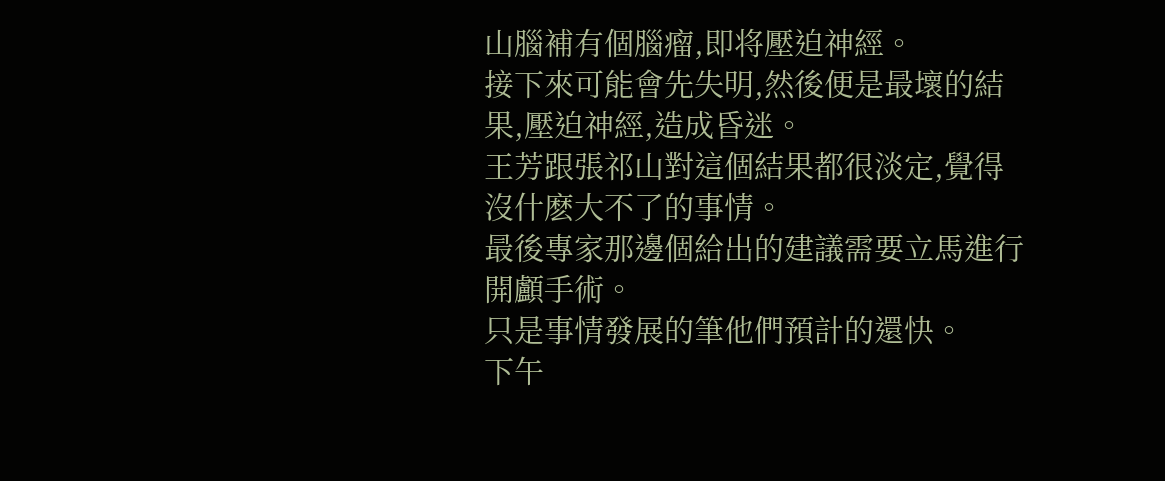山腦補有個腦瘤,即将壓迫神經。
接下來可能會先失明,然後便是最壞的結果,壓迫神經,造成昏迷。
王芳跟張祁山對這個結果都很淡定,覺得沒什麽大不了的事情。
最後專家那邊個給出的建議需要立馬進行開顱手術。
只是事情發展的筆他們預計的還快。
下午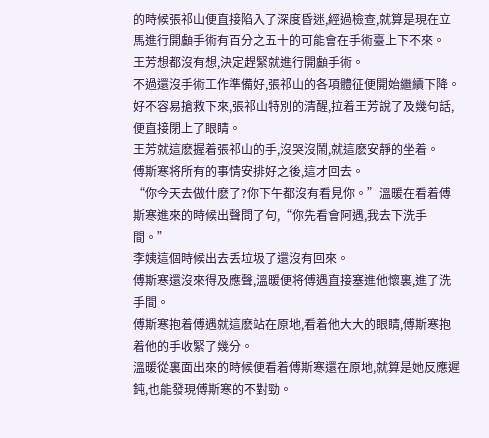的時候張祁山便直接陷入了深度昏迷,經過檢查,就算是現在立馬進行開顱手術有百分之五十的可能會在手術臺上下不來。
王芳想都沒有想,決定趕緊就進行開顱手術。
不過還沒手術工作準備好,張祁山的各項體征便開始繼續下降。
好不容易搶救下來,張祁山特別的清醒,拉着王芳說了及幾句話,便直接閉上了眼睛。
王芳就這麽握着張祁山的手,沒哭沒鬧,就這麽安靜的坐着。
傅斯寒将所有的事情安排好之後,這才回去。
“你今天去做什麽了?你下午都沒有看見你。”溫暖在看着傅斯寒進來的時候出聲問了句,“你先看會阿遇,我去下洗手間。”
李姨這個時候出去丢垃圾了還沒有回來。
傅斯寒還沒來得及應聲,溫暖便将傅遇直接塞進他懷裏,進了洗手間。
傅斯寒抱着傅遇就這麽站在原地,看着他大大的眼睛,傅斯寒抱着他的手收緊了幾分。
溫暖從裏面出來的時候便看着傅斯寒還在原地,就算是她反應遲鈍,也能發現傅斯寒的不對勁。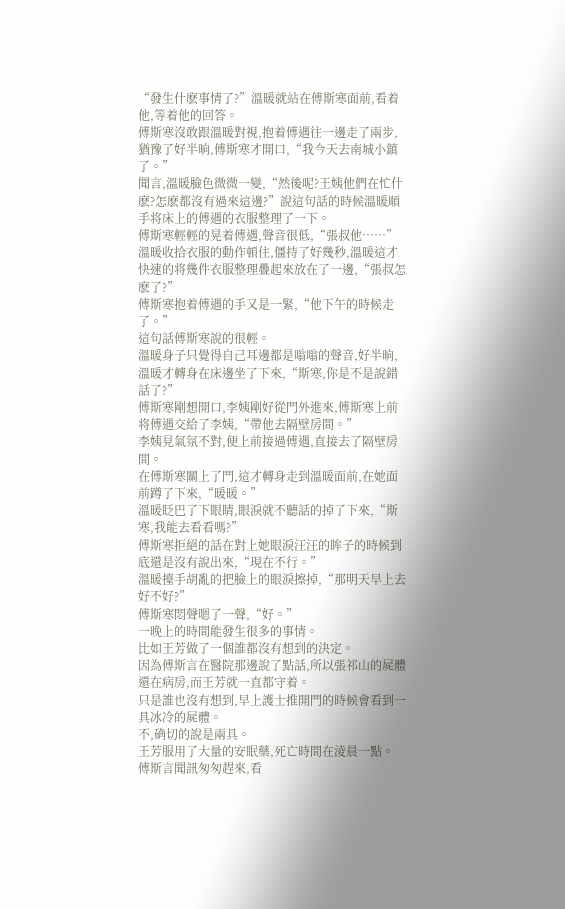“發生什麽事情了?”溫暖就站在傅斯寒面前,看着他,等着他的回答。
傅斯寒沒敢跟溫暖對視,抱着傅遇往一邊走了兩步,猶豫了好半晌,傅斯寒才開口,“我今天去南城小鎮了。”
聞言,溫暖臉色微微一變,“然後呢?王姨他們在忙什麽?怎麽都沒有過來這邊?”說這句話的時候溫暖順手将床上的傅遇的衣服整理了一下。
傅斯寒輕輕的晃着傅遇,聲音很低,“張叔他……”
溫暖收拾衣服的動作頓住,僵持了好幾秒,溫暖這才快速的将幾件衣服整理疊起來放在了一邊,“張叔怎麽了?”
傅斯寒抱着傅遇的手又是一緊,“他下午的時候走了。”
這句話傅斯寒說的很輕。
溫暖身子只覺得自己耳邊都是嗡嗡的聲音,好半晌,溫暖才轉身在床邊坐了下來,“斯寒,你是不是說錯話了?”
傅斯寒剛想開口,李姨剛好從門外進來,傅斯寒上前将傅遇交給了李姨,“帶他去隔壁房間。”
李姨見氣氛不對,便上前接過傅遇,直接去了隔壁房間。
在傅斯寒關上了門,這才轉身走到溫暖面前,在她面前蹲了下來,“暖暖。”
溫暖眨巴了下眼睛,眼淚就不聽話的掉了下來,“斯寒,我能去看看嗎?”
傅斯寒拒絕的話在對上她眼淚汪汪的眸子的時候到底還是沒有說出來,“現在不行。”
溫暖擡手胡亂的把臉上的眼淚擦掉,“那明天早上去好不好?”
傅斯寒悶聲嗯了一聲,“好。”
一晚上的時間能發生很多的事情。
比如王芳做了一個誰都沒有想到的決定。
因為傅斯言在醫院那邊說了點話,所以張祁山的屍體還在病房,而王芳就一直都守着。
只是誰也沒有想到,早上護士推開門的時候會看到一具冰冷的屍體。
不,确切的說是兩具。
王芳服用了大量的安眠藥,死亡時間在淩晨一點。
傅斯言聞訊匆匆趕來,看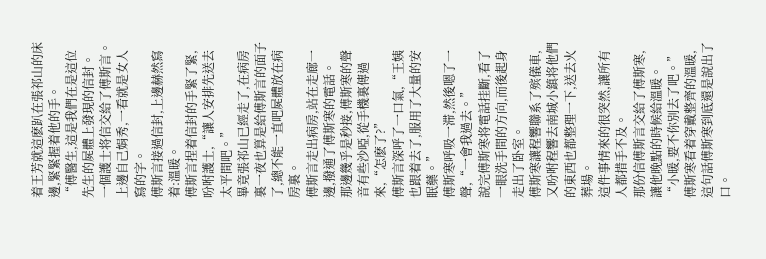着王芳就這麽趴在張祁山的床邊,緊緊握着他的手。
“傅醫生,這是我們在是這位先生的屍體上發現的信封。
一個護士将信交給了傅斯言。
上邊自己娟秀,一看就是女人寫的字。
傅斯言接過信封,上邊赫然寫着:溫暖。
傅斯言捏着信封的手緊了緊,吩咐護士,“讓人安排先送去太平間吧。”
畢竟張祁山已經走了,在病房裏一夜也算是給傅斯言的面子了,總不能一直吧屍體放在病房裏。
傅斯言走出病房,站在走廊一邊,撥通了傅斯寒的電話。
那邊幾乎是秒接,傅斯寒的聲音有些沙啞,從手機裏傳過來,“怎麽了?”
傅斯言深呼了一口氣,“王姨也跟着去了,服用了大量的安眠藥。”
傅斯寒呼吸一滞,然後嗯了一聲,“一會我過去。”
說完傅斯寒将電話挂斷,看了一眼洗手間的方向,而後起身走出了卧室。
傅斯寒讓程響聯系了殡儀車,又吩咐程響去南城小鎮将他們的東西也都整理一下,送去火葬場。
這件事情來的很突然,讓所有人都措手不及。
那份信傅斯言交給了傅斯寒,讓他晚點的時候給溫暖。
“小暖,要不你別去了吧。”傅斯寒看着穿戴整齊的溫暖,這句話傅斯寒到底還是說出了口。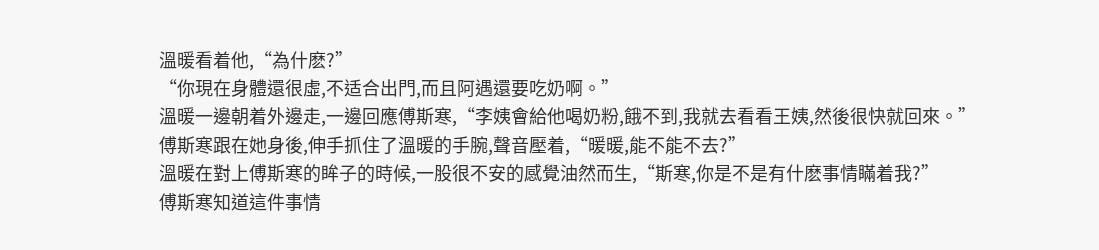溫暖看着他,“為什麽?”
“你現在身體還很虛,不适合出門,而且阿遇還要吃奶啊。”
溫暖一邊朝着外邊走,一邊回應傅斯寒,“李姨會給他喝奶粉,餓不到,我就去看看王姨,然後很快就回來。”
傅斯寒跟在她身後,伸手抓住了溫暖的手腕,聲音壓着,“暖暖,能不能不去?”
溫暖在對上傅斯寒的眸子的時候,一股很不安的感覺油然而生,“斯寒,你是不是有什麽事情瞞着我?”
傅斯寒知道這件事情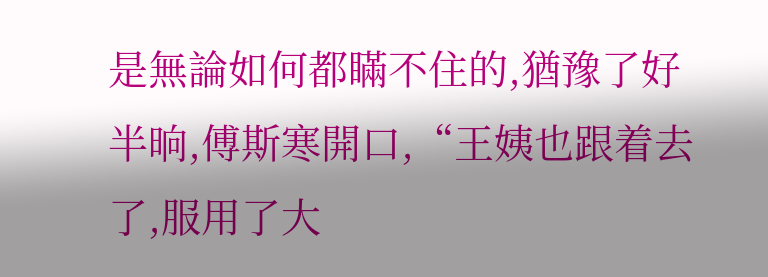是無論如何都瞞不住的,猶豫了好半晌,傅斯寒開口,“王姨也跟着去了,服用了大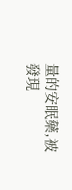量的安眠藥,被發現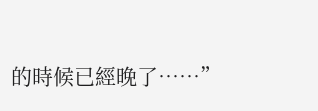的時候已經晚了……”